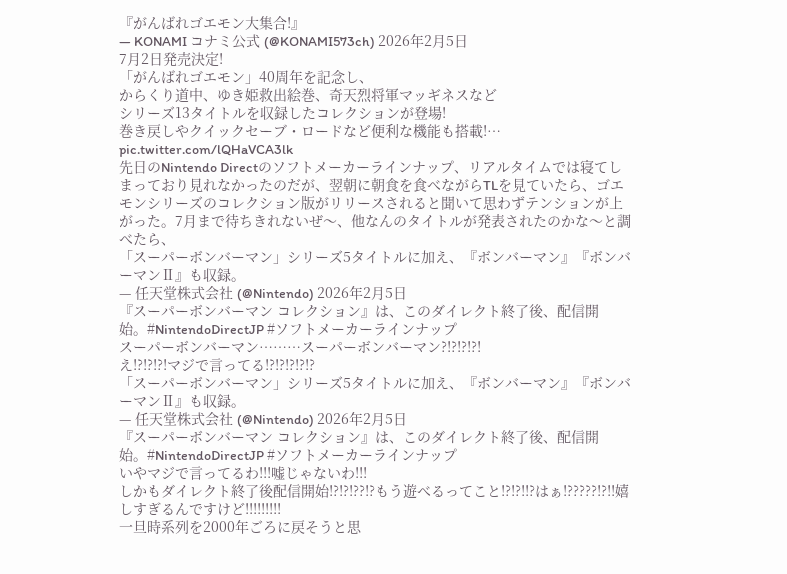『がんばれゴエモン大集合!』
— KONAMI コナミ公式 (@KONAMI573ch) 2026年2月5日
7月2日発売決定!
「がんばれゴエモン」40周年を記念し、
からくり道中、ゆき姫救出絵巻、奇天烈将軍マッギネスなど
シリーズ13タイトルを収録したコレクションが登場!
巻き戻しやクイックセーブ・ロードなど便利な機能も搭載!… pic.twitter.com/lQHaVCA3lk
先日のNintendo Directのソフトメーカーラインナップ、リアルタイムでは寝てしまっており見れなかったのだが、翌朝に朝食を食べながらTLを見ていたら、ゴエモンシリーズのコレクション版がリリースされると聞いて思わずテンションが上がった。7月まで待ちきれないぜ〜、他なんのタイトルが発表されたのかな〜と調べたら、
「スーパーボンバーマン」シリーズ5タイトルに加え、『ボンバーマン』『ボンバーマンⅡ』も収録。
— 任天堂株式会社 (@Nintendo) 2026年2月5日
『スーパーボンバーマン コレクション』は、このダイレクト終了後、配信開始。#NintendoDirectJP #ソフトメーカーラインナップ
スーパーボンバーマン………スーパーボンバーマン?!?!?!?!
え!?!?!?!マジで言ってる!?!?!?!?!?
「スーパーボンバーマン」シリーズ5タイトルに加え、『ボンバーマン』『ボンバーマンⅡ』も収録。
— 任天堂株式会社 (@Nintendo) 2026年2月5日
『スーパーボンバーマン コレクション』は、このダイレクト終了後、配信開始。#NintendoDirectJP #ソフトメーカーラインナップ
いやマジで言ってるわ!!!嘘じゃないわ!!!
しかもダイレクト終了後配信開始!?!?!??!?もう遊べるってこと!?!?!!?はぁ!?????!?!!嬉しすぎるんですけど!!!!!!!!!
一旦時系列を2000年ごろに戻そうと思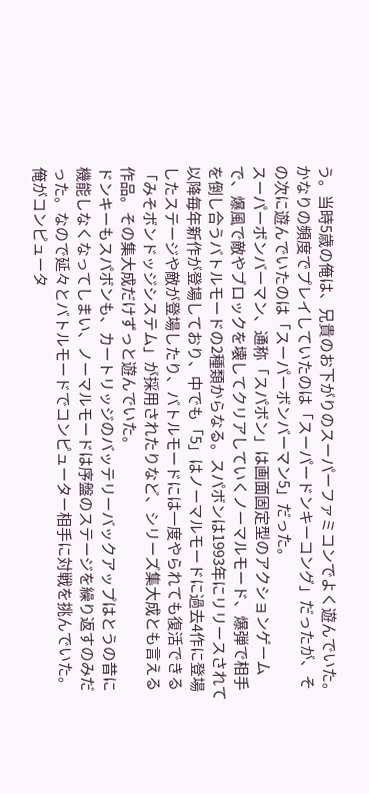う。当時5歳の俺は、兄貴のお下がりのスーパーファミコンでよく遊んでいた。かなりの頻度でプレイしていたのは「スーパードンキーコング」だったが、その次に遊んでいたのは「スーパーボンバーマン5」だった。
スーパーボンバーマン、通称「スパボン」は画面固定型のアクションゲームで、爆風で敵やブロックを壊してクリアしていくノーマルモード、爆弾で相手を倒し合うバトルモードの2種類からなる。スパボンは1993年にリリースされて以降毎年新作が登場しており、中でも「5」はノーマルモードに過去4作に登場したステージや敵が登場したり、バトルモードには一度やられても復活できる「みそボンドッジシステム」が採用されたりなど、シリーズ集大成とも言える作品。その集大成だけずっと遊んでいた。
ドンキーもスパボンも、カートリッジのバッテリーバックアップはとうの昔に機能しなくなってしまい、ノーマルモードは序盤のステージを繰り返すのみだった。なので延々とバトルモードでコンピューター相手に対戦を挑んでいた。俺がコンピュータ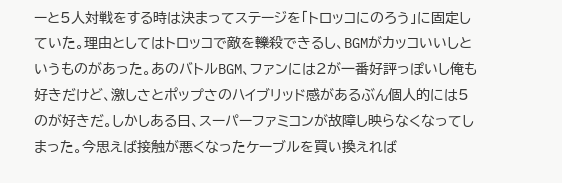ーと5人対戦をする時は決まってステージを「トロッコにのろう」に固定していた。理由としてはトロッコで敵を轢殺できるし、BGMがカッコいいしというものがあった。あのバトルBGM、ファンには2が一番好評っぽいし俺も好きだけど、激しさとポップさのハイブリッド感があるぶん個人的には5のが好きだ。しかしある日、スーパーファミコンが故障し映らなくなってしまった。今思えば接触が悪くなったケーブルを買い換えれば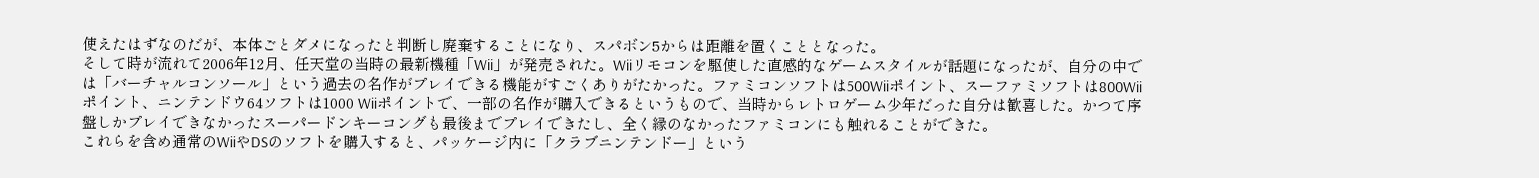使えたはずなのだが、本体ごとダメになったと判断し廃棄することになり、スパボン5からは距離を置くこととなった。
そして時が流れて2006年12月、任天堂の当時の最新機種「Wii」が発売された。Wiiリモコンを駆使した直感的なゲームスタイルが話題になったが、自分の中では「バーチャルコンソール」という過去の名作がプレイできる機能がすごくありがたかった。ファミコンソフトは500Wiiポイント、スーファミソフトは800Wiiポイント、ニンテンドウ64ソフトは1000 Wiiポイントで、一部の名作が購入できるというもので、当時からレトロゲーム少年だった自分は歓喜した。かつて序盤しかプレイできなかったスーパードンキーコングも最後までプレイできたし、全く縁のなかったファミコンにも触れることができた。
これらを含め通常のWiiやDSのソフトを購入すると、パッケージ内に「クラブニンテンドー」という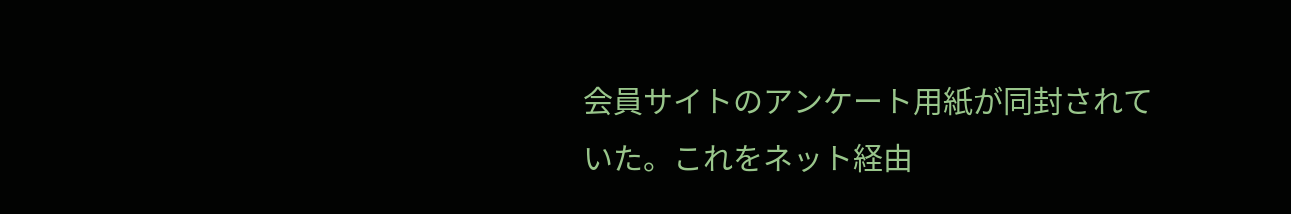会員サイトのアンケート用紙が同封されていた。これをネット経由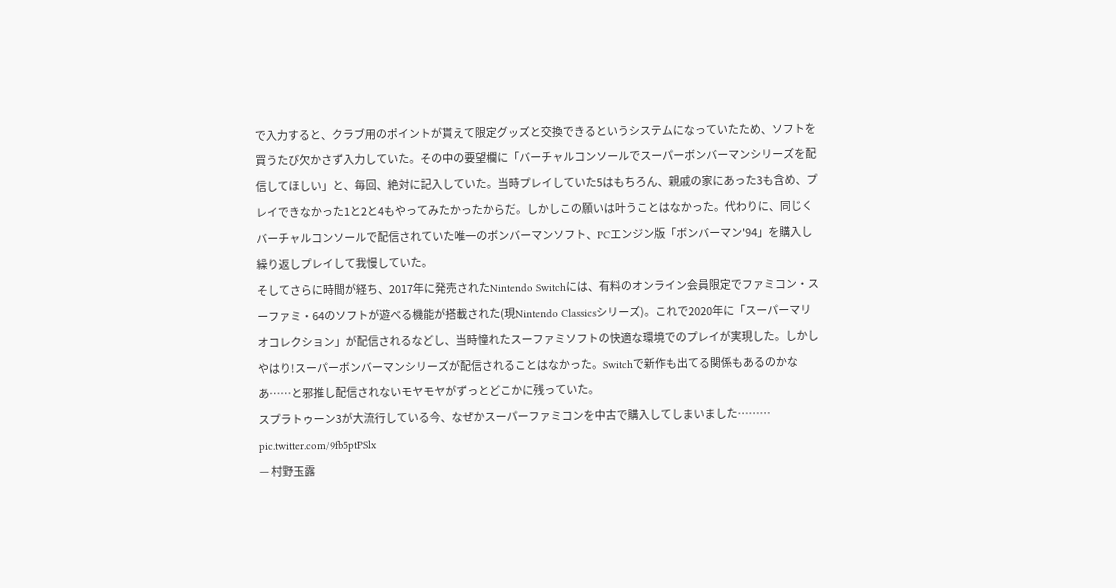で入力すると、クラブ用のポイントが貰えて限定グッズと交換できるというシステムになっていたため、ソフトを買うたび欠かさず入力していた。その中の要望欄に「バーチャルコンソールでスーパーボンバーマンシリーズを配信してほしい」と、毎回、絶対に記入していた。当時プレイしていた5はもちろん、親戚の家にあった3も含め、プレイできなかった1と2と4もやってみたかったからだ。しかしこの願いは叶うことはなかった。代わりに、同じくバーチャルコンソールで配信されていた唯一のボンバーマンソフト、PCエンジン版「ボンバーマン'94」を購入し繰り返しプレイして我慢していた。
そしてさらに時間が経ち、2017年に発売されたNintendo Switchには、有料のオンライン会員限定でファミコン・スーファミ・64のソフトが遊べる機能が搭載された(現Nintendo Classicsシリーズ)。これで2020年に「スーパーマリオコレクション」が配信されるなどし、当時憧れたスーファミソフトの快適な環境でのプレイが実現した。しかしやはり!スーパーボンバーマンシリーズが配信されることはなかった。Switchで新作も出てる関係もあるのかなあ……と邪推し配信されないモヤモヤがずっとどこかに残っていた。
スプラトゥーン3が大流行している今、なぜかスーパーファミコンを中古で購入してしまいました……… pic.twitter.com/9fb5ptPSlx
— 村野玉露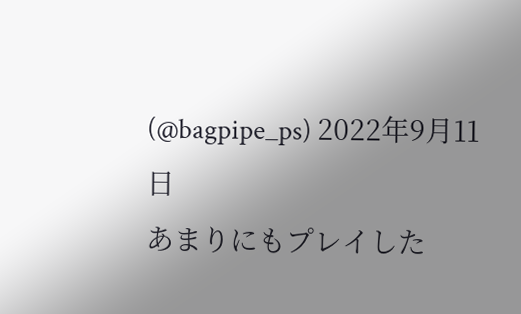(@bagpipe_ps) 2022年9月11日
あまりにもプレイした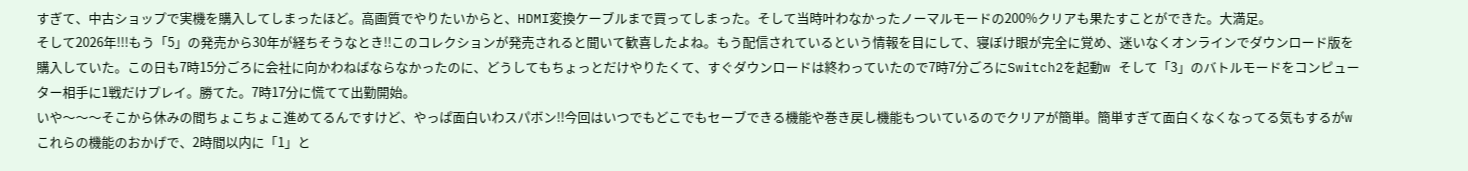すぎて、中古ショップで実機を購入してしまったほど。高画質でやりたいからと、HDMI変換ケーブルまで買ってしまった。そして当時叶わなかったノーマルモードの200%クリアも果たすことができた。大満足。
そして2026年!!!もう「5」の発売から30年が経ちそうなとき!!このコレクションが発売されると聞いて歓喜したよね。もう配信されているという情報を目にして、寝ぼけ眼が完全に覚め、迷いなくオンラインでダウンロード版を購入していた。この日も7時15分ごろに会社に向かわねばならなかったのに、どうしてもちょっとだけやりたくて、すぐダウンロードは終わっていたので7時7分ごろにSwitch2を起動w そして「3」のバトルモードをコンピューター相手に1戦だけプレイ。勝てた。7時17分に慌てて出勤開始。
いや〜〜〜そこから休みの間ちょこちょこ進めてるんですけど、やっぱ面白いわスパボン!!今回はいつでもどこでもセーブできる機能や巻き戻し機能もついているのでクリアが簡単。簡単すぎて面白くなくなってる気もするがw これらの機能のおかげで、2時間以内に「1」と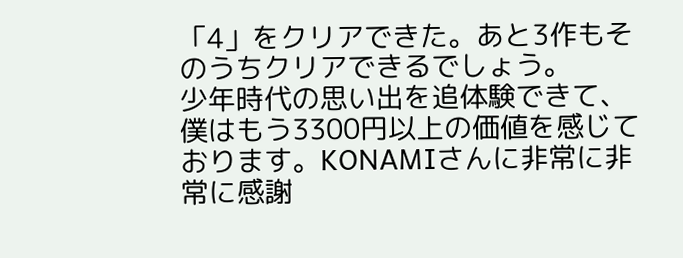「4」をクリアできた。あと3作もそのうちクリアできるでしょう。
少年時代の思い出を追体験できて、僕はもう3300円以上の価値を感じております。KONAMIさんに非常に非常に感謝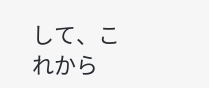して、これから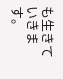も生きていきます。